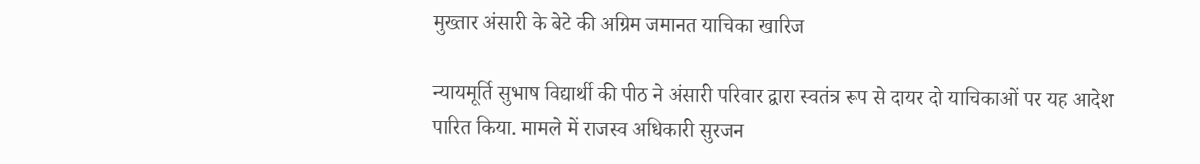मुख्तार अंसारी के बेटे की अग्रिम जमानत याचिका खारिज

न्यायमूर्ति सुभाष विद्यार्थी की पीठ ने अंसारी परिवार द्वारा स्वतंत्र रूप से दायर दो याचिकाओं पर यह आदेश पारित किया. मामले में राजस्व अधिकारी सुरजन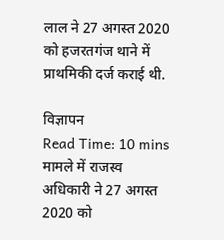लाल ने 27 अगस्त 2020 को हजरतगंज थाने में प्राथमिकी दर्ज कराई थी.

विज्ञापन
Read Time: 10 mins
मामले में राजस्व अधिकारी ने 27 अगस्त 2020 को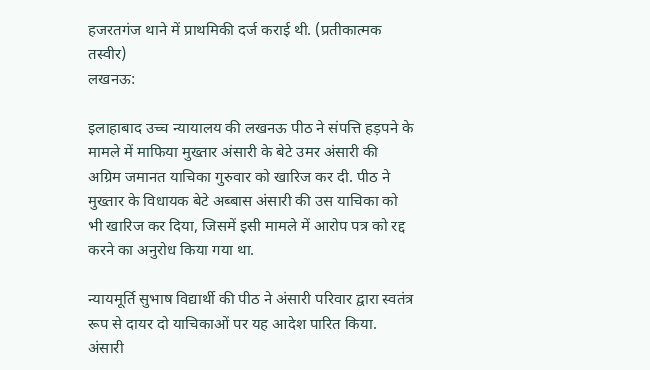हजरतगंज थाने में प्राथमिकी दर्ज कराई थी. (प्रतीकात्मक तस्वीर)
लखनऊ:

इलाहाबाद उच्च न्यायालय की लखनऊ पीठ ने संपत्ति हड़पने के मामले में माफिया मुख्तार अंसारी के बेटे उमर अंसारी की अग्रिम जमानत याचिका गुरुवार को खारिज कर दी. पीठ ने मुख्तार के विधायक बेटे अब्बास अंसारी की उस याचिका को भी खारिज कर दिया, जिसमें इसी मामले में आरोप पत्र को रद्द करने का अनुरोध किया गया था.

न्यायमूर्ति सुभाष विद्यार्थी की पीठ ने अंसारी परिवार द्वारा स्वतंत्र रूप से दायर दो याचिकाओं पर यह आदेश पारित किया. अंसारी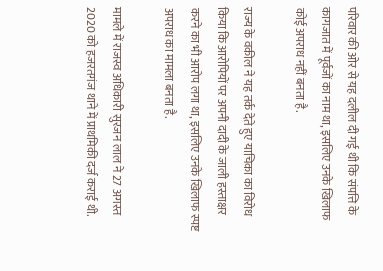परिवार की ओर से यह दलील दी गई थी कि संपत्ति के कागजात में पूर्वजों का नाम था, इसलिए उनके खिलाफ कोई अपराध नहीं बनता है.

राज्य के वकील ने यह तर्क देते हुए याचिका का विरोध किया कि आरोपियों पर अपनी दादी के जाली हस्ताक्षर करने का भी आरोप लगा था, इसलिए उनके खिलाफ स्पष्ट अपराध का मामला बनता है.

मामले में राजस्व अधिकारी सुरजन लाल ने 27 अगस्त 2020 को हजरतगंज थाने में प्राथमिकी दर्ज कराई थी.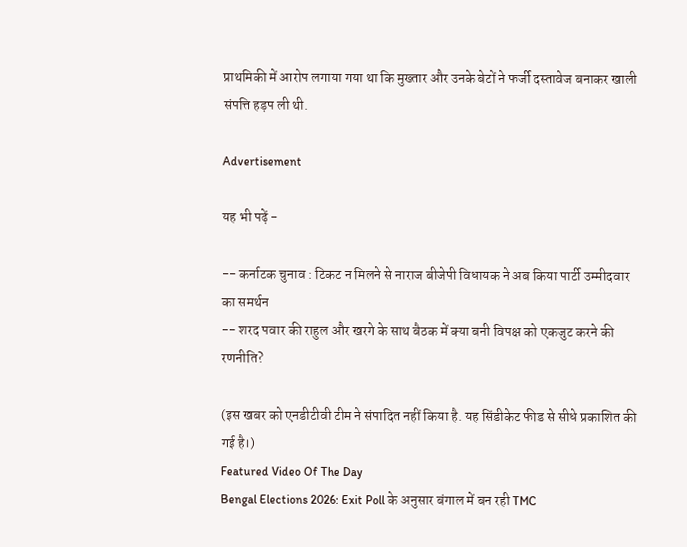प्राथमिकी में आरोप लगाया गया था कि मुख्तार और उनके बेटों ने फर्जी दस्तावेज बनाकर खाली संपत्ति हड़प ली थी.

Advertisement

यह भी पढ़ें -

-- कर्नाटक चुनाव : टिकट न मिलने से नाराज बीजेपी विधायक ने अब किया पार्टी उम्मीदवार का समर्थन
-- शरद पवार की राहुल और खरगे के साथ बैठक में क्या बनी विपक्ष को एकजुट करने की रणनीति?

(इस खबर को एनडीटीवी टीम ने संपादित नहीं किया है. यह सिंडीकेट फीड से सीधे प्रकाशित की गई है।)
Featured Video Of The Day
Bengal Elections 2026: Exit Poll के अनुसार बंगाल में बन रही TMC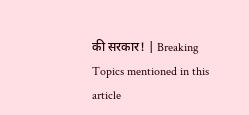की सरकार! | Breaking
Topics mentioned in this article